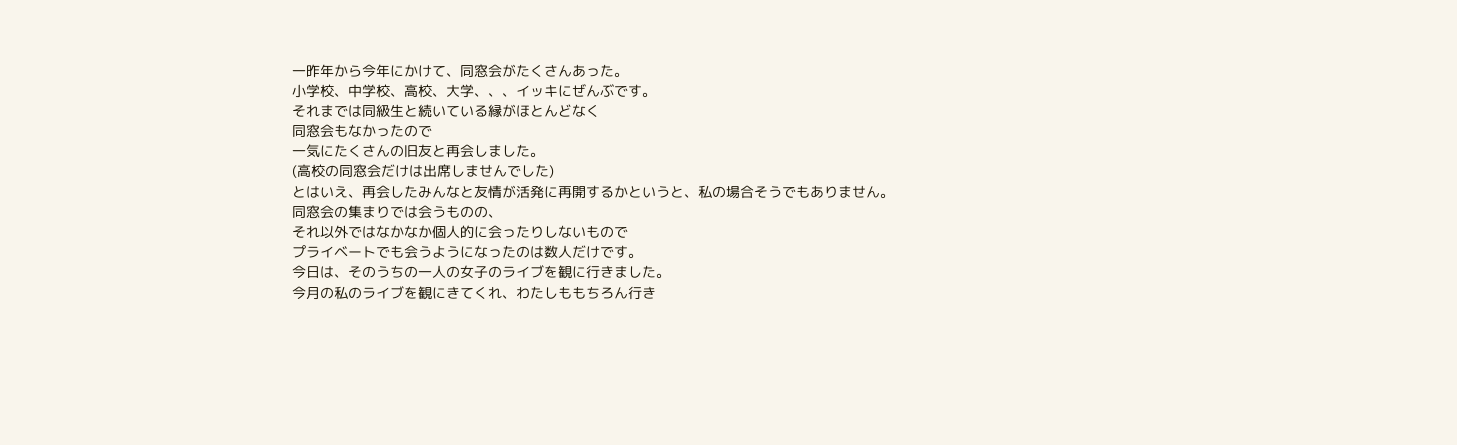一昨年から今年にかけて、同窓会がたくさんあった。
小学校、中学校、高校、大学、、、イッキにぜんぶです。
それまでは同級生と続いている縁がほとんどなく
同窓会もなかったので
一気にたくさんの旧友と再会しました。
(高校の同窓会だけは出席しませんでした)
とはいえ、再会したみんなと友情が活発に再開するかというと、私の場合そうでもありません。
同窓会の集まりでは会うものの、
それ以外ではなかなか個人的に会ったりしないもので
プライベートでも会うようになったのは数人だけです。
今日は、そのうちの一人の女子のライブを観に行きました。
今月の私のライブを観にきてくれ、わたしももちろん行き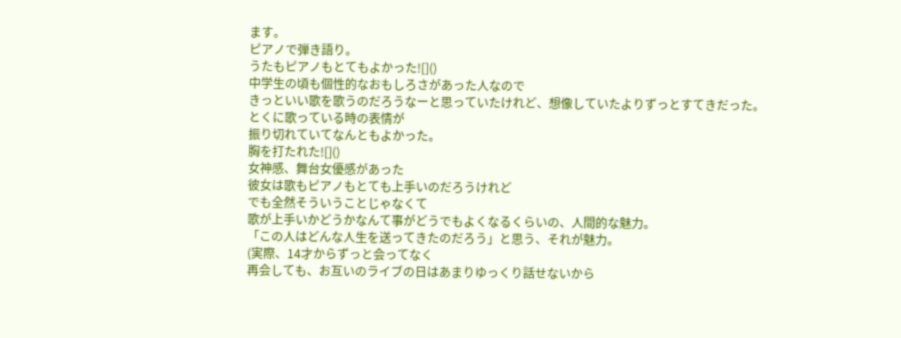ます。
ピアノで弾き語り。
うたもピアノもとてもよかった![]()
中学生の頃も個性的なおもしろさがあった人なので
きっといい歌を歌うのだろうなーと思っていたけれど、想像していたよりずっとすてきだった。
とくに歌っている時の表情が
振り切れていてなんともよかった。
胸を打たれた![]()
女神感、舞台女優感があった
彼女は歌もピアノもとても上手いのだろうけれど
でも全然そういうことじゃなくて
歌が上手いかどうかなんて事がどうでもよくなるくらいの、人間的な魅力。
「この人はどんな人生を送ってきたのだろう」と思う、それが魅力。
(実際、14才からずっと会ってなく
再会しても、お互いのライブの日はあまりゆっくり話せないから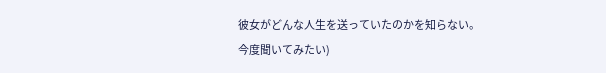彼女がどんな人生を送っていたのかを知らない。
今度聞いてみたい)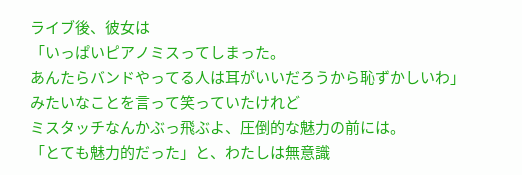ライブ後、彼女は
「いっぱいピアノミスってしまった。
あんたらバンドやってる人は耳がいいだろうから恥ずかしいわ」
みたいなことを言って笑っていたけれど
ミスタッチなんかぶっ飛ぶよ、圧倒的な魅力の前には。
「とても魅力的だった」と、わたしは無意識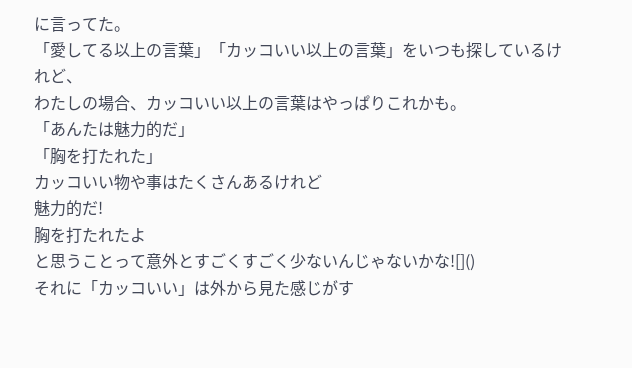に言ってた。
「愛してる以上の言葉」「カッコいい以上の言葉」をいつも探しているけれど、
わたしの場合、カッコいい以上の言葉はやっぱりこれかも。
「あんたは魅力的だ」
「胸を打たれた」
カッコいい物や事はたくさんあるけれど
魅力的だ!
胸を打たれたよ
と思うことって意外とすごくすごく少ないんじゃないかな![]()
それに「カッコいい」は外から見た感じがす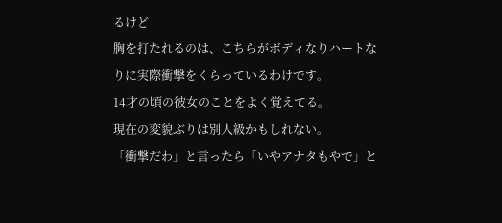るけど
胸を打たれるのは、こちらがボディなりハートなりに実際衝撃をくらっているわけです。
14才の頃の彼女のことをよく覚えてる。
現在の変貌ぶりは別人級かもしれない。
「衝撃だわ」と言ったら「いやアナタもやで」と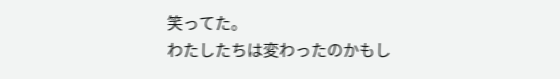笑ってた。
わたしたちは変わったのかもし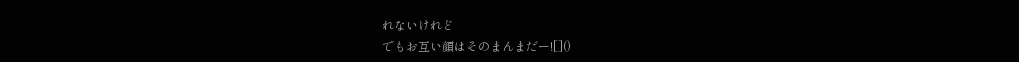れないけれど
でもお互い顔はそのまんまだー![]()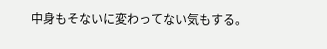中身もそないに変わってない気もする。